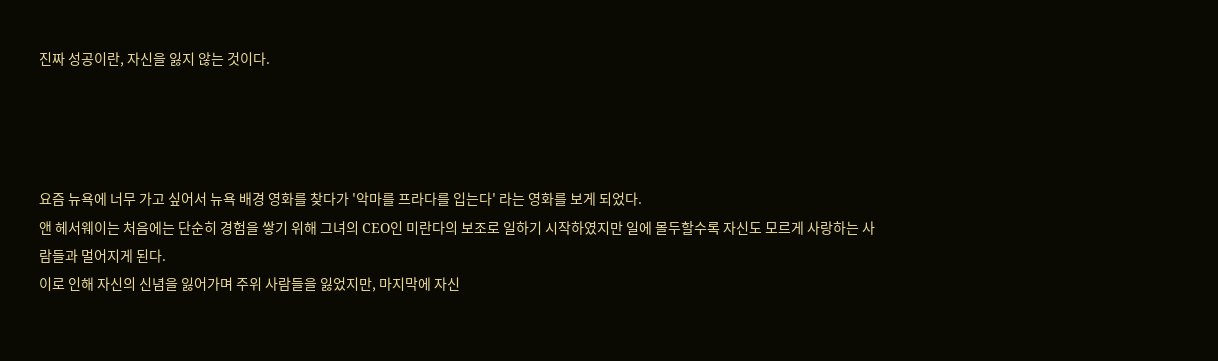진짜 성공이란, 자신을 잃지 않는 것이다.




요즘 뉴욕에 너무 가고 싶어서 뉴욕 배경 영화를 찾다가 '악마를 프라다를 입는다' 라는 영화를 보게 되었다.
앤 헤서웨이는 처음에는 단순히 경험을 쌓기 위해 그녀의 CEO인 미란다의 보조로 일하기 시작하였지만 일에 몰두할수록 자신도 모르게 사랑하는 사람들과 멀어지게 된다.
이로 인해 자신의 신념을 잃어가며 주위 사람들을 잃었지만, 마지막에 자신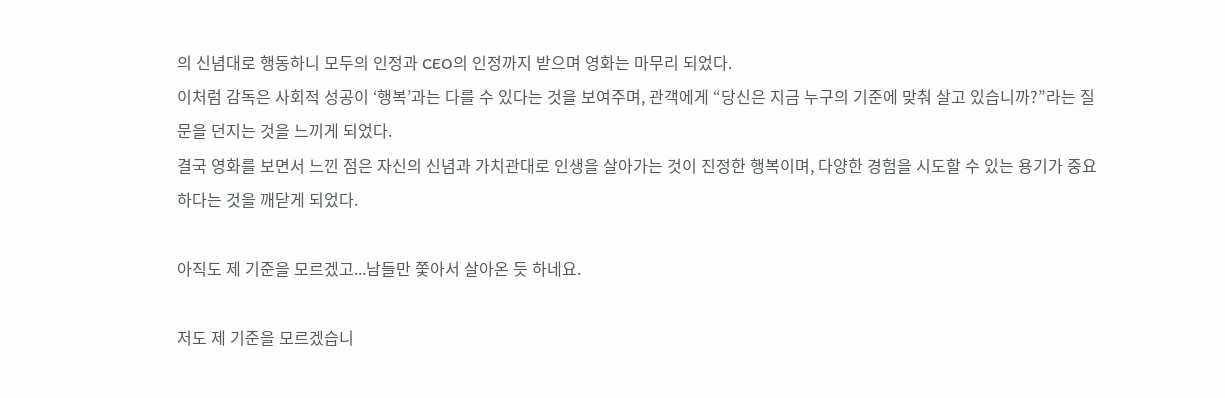의 신념대로 행동하니 모두의 인정과 CEO의 인정까지 받으며 영화는 마무리 되었다.
이처럼 감독은 사회적 성공이 ‘행복’과는 다를 수 있다는 것을 보여주며, 관객에게 “당신은 지금 누구의 기준에 맞춰 살고 있습니까?”라는 질문을 던지는 것을 느끼게 되었다.
결국 영화를 보면서 느낀 점은 자신의 신념과 가치관대로 인생을 살아가는 것이 진정한 행복이며, 다양한 경험을 시도할 수 있는 용기가 중요하다는 것을 깨닫게 되었다.

아직도 제 기준을 모르겠고...남들만 쫓아서 살아온 듯 하네요.

저도 제 기준을 모르겠습니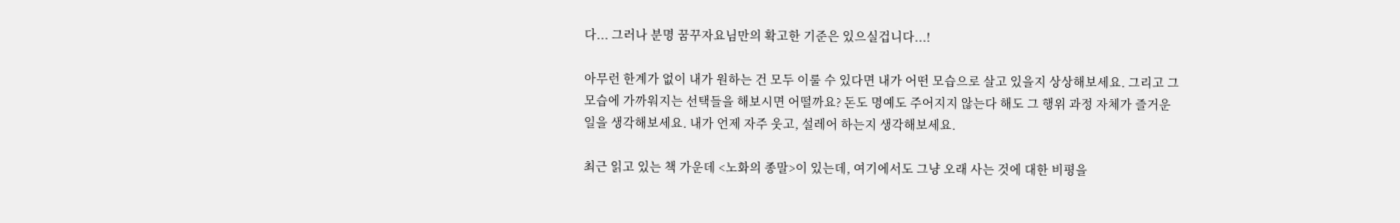다... 그러나 분명 꿈꾸자요님만의 확고한 기준은 있으실겁니다...!

아무런 한계가 없이 내가 원하는 건 모두 이룰 수 있다면 내가 어떤 모습으로 살고 있을지 상상해보세요. 그리고 그 모습에 가까워지는 선택들을 해보시면 어떨까요? 돈도 명예도 주어지지 않는다 해도 그 행위 과정 자체가 즐거운 일을 생각해보세요. 내가 언제 자주 웃고, 설레어 하는지 생각해보세요.

최근 읽고 있는 책 가운데 <노화의 종말>이 있는데, 여기에서도 그냥 오래 사는 것에 대한 비평을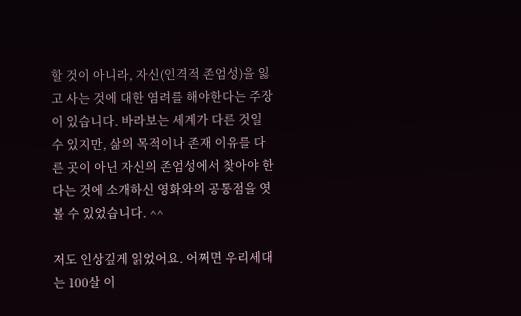할 것이 아니라, 자신(인격적 존엄성)을 잃고 사는 것에 대한 염려를 해야한다는 주장이 있습니다. 바라보는 세계가 다른 것일 수 있지만, 삶의 목적이나 존재 이유를 다른 곳이 아닌 자신의 존엄성에서 찾아야 한다는 것에 소개하신 영화와의 공통점을 엿볼 수 있었습니다. ^^

저도 인상깊게 읽었어요. 어쩌면 우리세대는 100살 이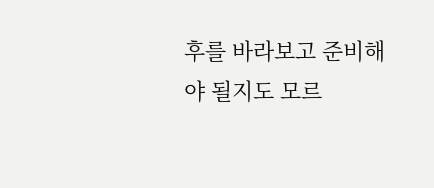후를 바라보고 준비해야 될지도 모르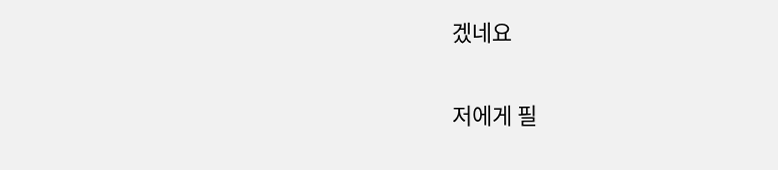겠네요

저에게 필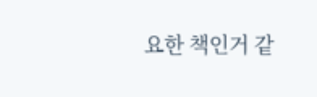요한 책인거 같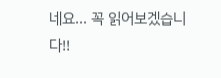네요... 꼭 읽어보겠습니다!!